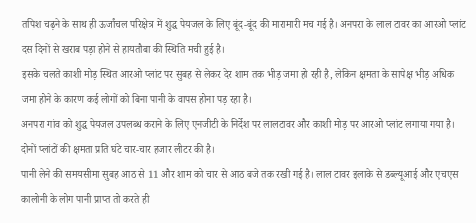तपिश चढ़ने के साथ ही ऊर्जांचल परिक्षेत्र में शुद्ध पेयजल के लिए बूंद-बूंद की मारामारी मच गई है। अनपरा के लाल टावर का आरओ प्लांट दस दिनों से खराब पड़ा होने से हायतौबा की स्थिति मची हुई है।
इसके चलते काशी मोड़ स्थित आरओ प्लांट पर सुबह से लेकर देर शाम तक भीड़ जमा हो रही है, लेकिन क्षमता के सापेक्ष भीड़ अधिक जमा होने के कारण कई लोगों को बिना पानी के वापस होना पड़ रहा है।
अनपरा गांव को शुद्ध पेयजल उपलब्ध कराने के लिए एनजीटी के निर्देश पर लालटावर और काशी मोड़ पर आरओ प्लांट लगाया गया है। दोनों प्लांटों की क्षमता प्रति घंटे चार-चार हजार लीटर की है।
पानी लेने की समयसीमा सुबह आठ से 11 और शाम को चार से आठ बजे तक रखी गई है। लाल टावर इलाके से डब्ल्यूआई और एचएस कालोनी के लोग पानी प्राप्त तो करते ही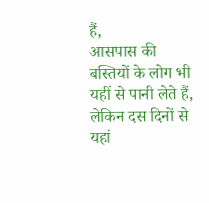हैं,
आसपास की बस्तियों के लोग भी यहीं से पानी लेते हैं, लेकिन दस दिनों से यहां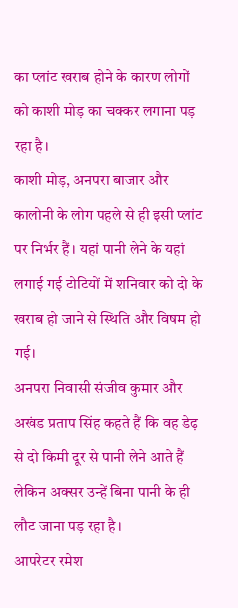का प्लांट खराब होने के कारण लोगों को काशी मोड़ का चक्कर लगाना पड़ रहा है।
काशी मोड़, अनपरा बाजार और कालोनी के लोग पहले से ही इसी प्लांट पर निर्भर हैं। यहां पानी लेने के यहां लगाई गई टोटियों में शनिवार को दो के खराब हो जाने से स्थिति और विषम हो गई।
अनपरा निवासी संजीव कुमार और अखंड प्रताप सिंह कहते हैं कि वह डेढ़ से दो किमी दूर से पानी लेने आते हैं लेकिन अक्सर उन्हें बिना पानी के ही लौट जाना पड़ रहा है।
आपरेटर रमेश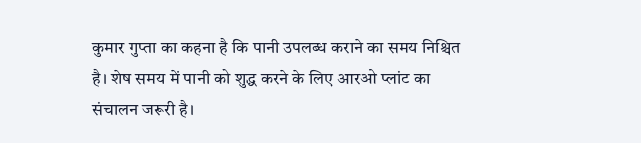कुमार गुप्ता का कहना है कि पानी उपलब्ध कराने का समय निश्चित है। शेष समय में पानी को शुद्ध करने के लिए आरओ प्लांट का संचालन जरूरी है।